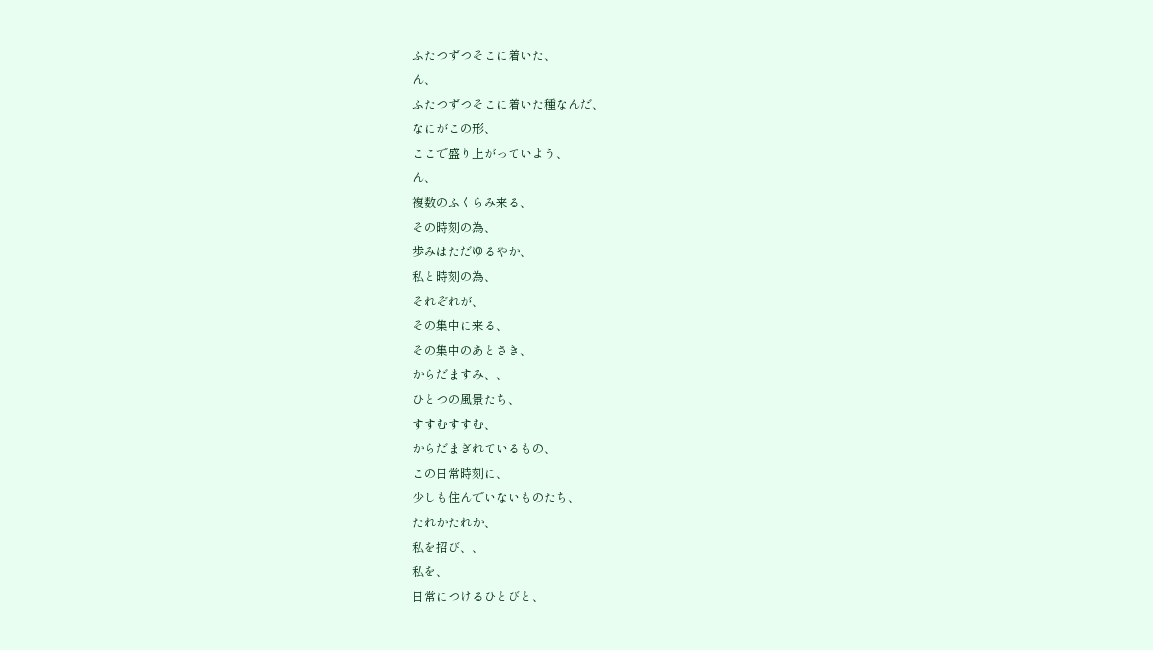ふたつずつそこに着いた、
ん、
ふたつずつそこに着いた種なんだ、
なにがこの形、
ここで盛り上がっていよう、
ん、
複数のふくらみ来る、
その時刻の為、
歩みはただゆるやか、
私と時刻の為、
それぞれが、
その集中に来る、
その集中のあとさき、
からだますみ、、
ひとつの風景たち、
すすむすすむ、
からだまぎれているもの、
この日常時刻に、
少しも住んでいないものたち、
たれかたれか、
私を招び、、
私を、
日常につけるひとびと、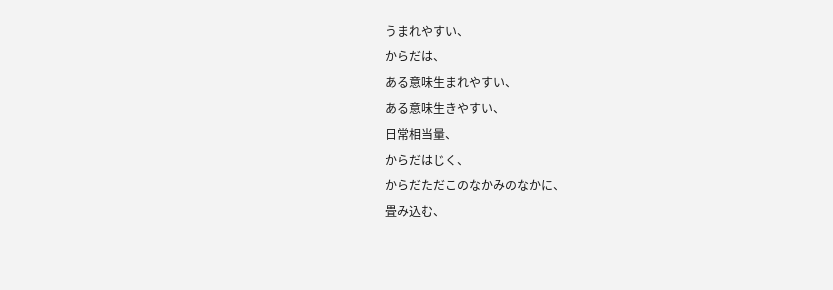うまれやすい、
からだは、
ある意味生まれやすい、
ある意味生きやすい、
日常相当量、
からだはじく、
からだただこのなかみのなかに、
畳み込む、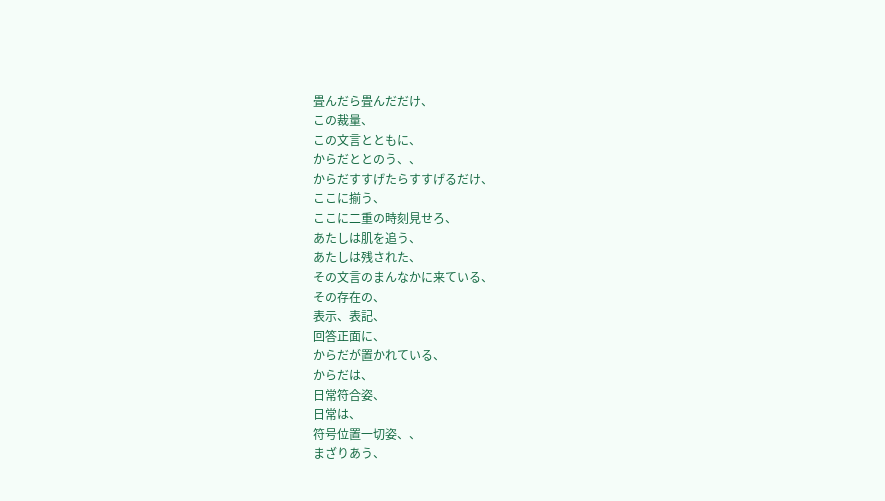畳んだら畳んだだけ、
この裁量、
この文言とともに、
からだととのう、、
からだすすげたらすすげるだけ、
ここに揃う、
ここに二重の時刻見せろ、
あたしは肌を追う、
あたしは残された、
その文言のまんなかに来ている、
その存在の、
表示、表記、
回答正面に、
からだが置かれている、
からだは、
日常符合姿、
日常は、
符号位置一切姿、、
まざりあう、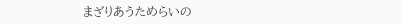まざりあうためらいの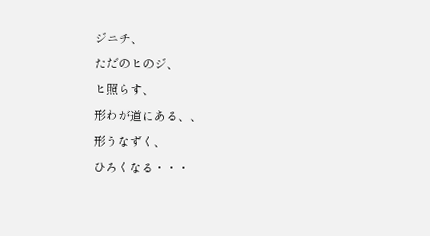ジニチ、
ただのヒのジ、
ヒ照らす、
形わが道にある、、
形うなずく、
ひろくなる・・・